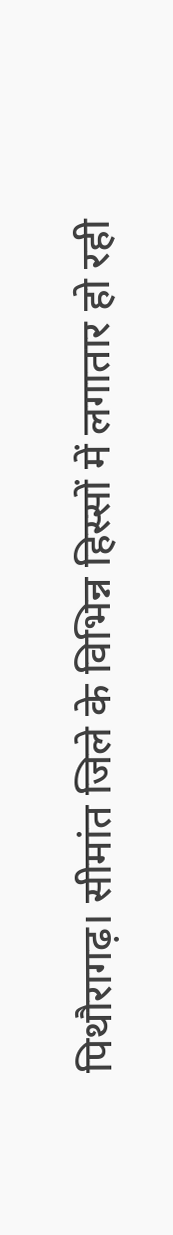पिथौरागढ़। सीमांत जिले के विभिन्न हिस्सों में लगातार हो रही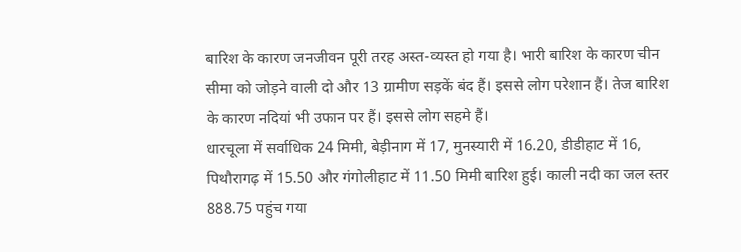बारिश के कारण जनजीवन पूरी तरह अस्त-व्यस्त हो गया है। भारी बारिश के कारण चीन सीमा को जोड़ने वाली दो और 13 ग्रामीण सड़कें बंद हैं। इससे लोग परेशान हैं। तेज बारिश के कारण नदियां भी उफान पर हैं। इससे लोग सहमे हैं।
धारचूला में सर्वाधिक 24 मिमी, बेड़ीनाग में 17, मुनस्यारी में 16.20, डीडीहाट में 16, पिथौरागढ़ में 15.50 और गंगोलीहाट में 11.50 मिमी बारिश हुई। काली नदी का जल स्तर 888.75 पहुंच गया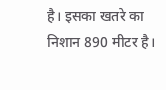है। इसका खतरे का निशान 890 मीटर है।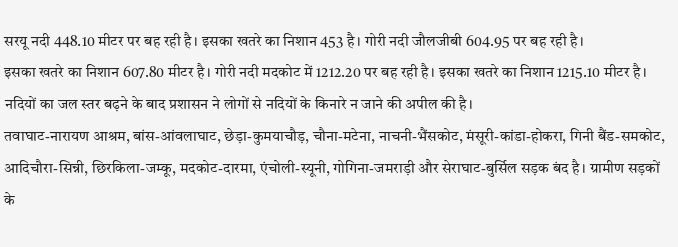सरयू नदी 448.10 मीटर पर बह रही है। इसका खतरे का निशान 453 है। गोरी नदी जौलजीबी 604.95 पर बह रही है।
इसका खतरे का निशान 607.80 मीटर है। गोरी नदी मदकोट में 1212.20 पर बह रही है। इसका खतरे का निशान 1215.10 मीटर है। नदियों का जल स्तर बढ़ने के बाद प्रशासन ने लोगों से नदियों के किनारे न जाने की अपील की है।
तवाघाट-नारायण आश्रम, बांस-आंवलाघाट, छेड़ा-कुमयाचौड़, चौना-मटेना, नाचनी-भैंसकोट, मंसूरी-कांडा-होकरा, गिनी बैंड-समकोट, आदिचौरा-सिन्नी, छिरकिला-जम्कू, मदकोट-दारमा, एंचोली-स्यूनी, गोगिना-जमराड़ी और सेराघाट-बुर्सिल सड़क बंद है। ग्रामीण सड़कों के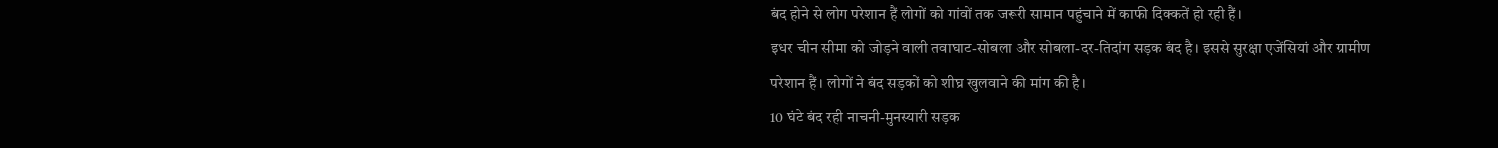बंद होने से लोग परेशान हैं लोगों को गांवों तक जरूरी सामान पहुंचाने में काफी दिक्कतें हो रही हैं।
इधर चीन सीमा को जोड़ने वाली तवाघाट-सोबला और सोबला-दर-तिदांग सड़क बंद है। इससे सुरक्षा एजेंसियां और ग्रामीण परेशान हैं। लोगों ने बंद सड़कों को शीघ्र खुलवाने की मांग की है।
10 घंटे बंद रही नाचनी-मुनस्यारी सड़क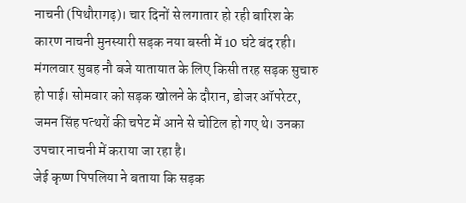नाचनी (पिथौरागढ़)। चार दिनों से लगातार हो रही बारिश के कारण नाचनी मुनस्यारी सड़क नया बस्ती में 10 घंटे बंद रही। मंगलवार सुबह नौ बजे यातायात के लिए किसी तरह सड़क सुचारु हो पाई। सोमवार को सड़क खोलने के दौरान, डोजर ऑपरेटर, जमन सिंह पत्थरों की चपेट में आने से चोटिल हो गए थे। उनका उपचार नाचनी में कराया जा रहा है।
जेई कृष्ण पिपलिया ने बताया कि सड़क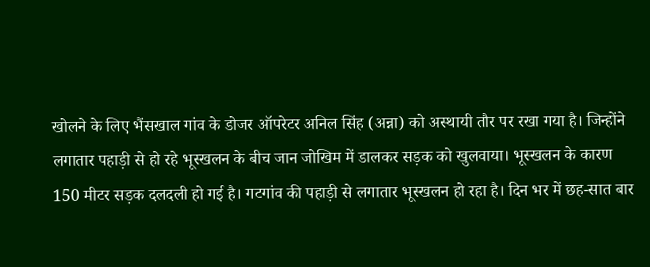खोलने के लिए भैंसखाल गांव के डोजर ऑपरेटर अनिल सिंह (अन्ना) को अस्थायी तौर पर रखा गया है। जिन्होंने लगातार पहाड़ी से हो रहे भूस्खलन के बीच जान जोखिम में डालकर सड़क को खुलवाया। भूस्खलन के कारण 150 मीटर सड़क दलदली हो गई है। गटगांव की पहाड़ी से लगातार भूस्खलन हो रहा है। दिन भर में छह-सात बार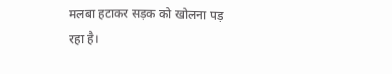मलबा हटाकर सड़क को खोलना पड़ रहा है।